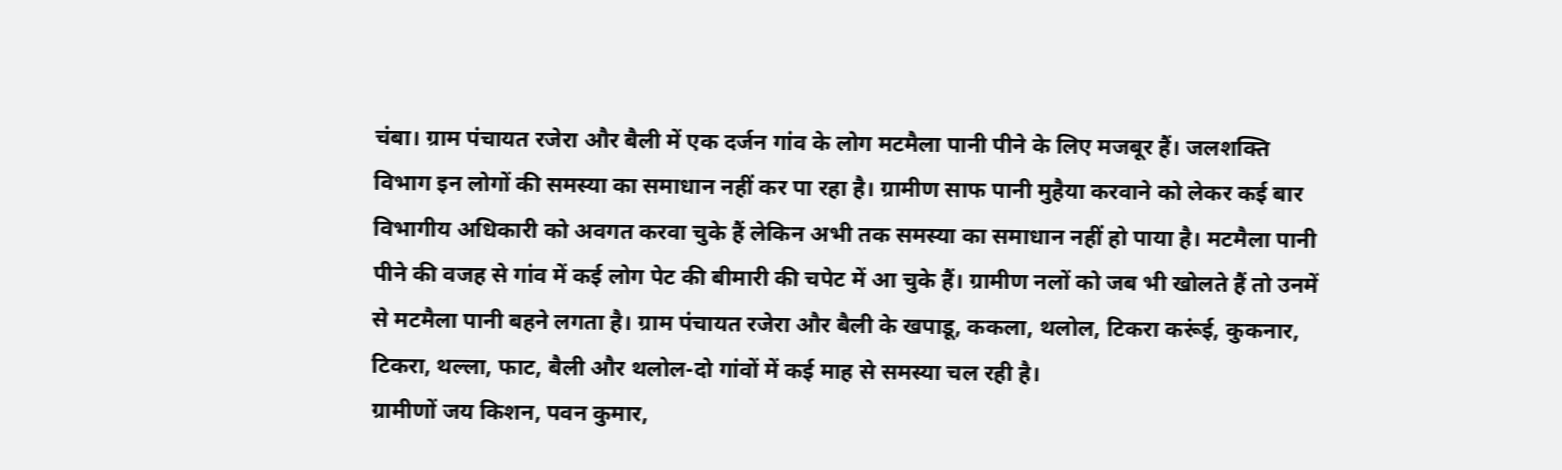चंबा। ग्राम पंचायत रजेरा और बैली में एक दर्जन गांव के लोग मटमैला पानी पीने के लिए मजबूर हैं। जलशक्ति विभाग इन लोगों की समस्या का समाधान नहीं कर पा रहा है। ग्रामीण साफ पानी मुहैया करवाने को लेकर कई बार विभागीय अधिकारी को अवगत करवा चुके हैं लेकिन अभी तक समस्या का समाधान नहीं हो पाया है। मटमैला पानी पीने की वजह से गांव में कई लोग पेट की बीमारी की चपेट में आ चुके हैं। ग्रामीण नलों को जब भी खोलते हैं तो उनमें से मटमैला पानी बहने लगता है। ग्राम पंचायत रजेरा और बैली के खपाडू, ककला, थलोल, टिकरा करूंई, कुकनार, टिकरा, थल्ला, फाट, बैली और थलोल-दो गांवों में कई माह से समस्या चल रही है।
ग्रामीणों जय किशन, पवन कुमार,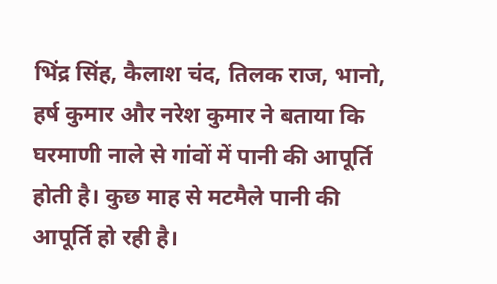भिंद्र सिंह, कैलाश चंद, तिलक राज, भानो, हर्ष कुमार और नरेश कुमार ने बताया कि घरमाणी नाले से गांवों में पानी की आपूर्ति होती है। कुछ माह से मटमैले पानी की आपूर्ति हो रही है।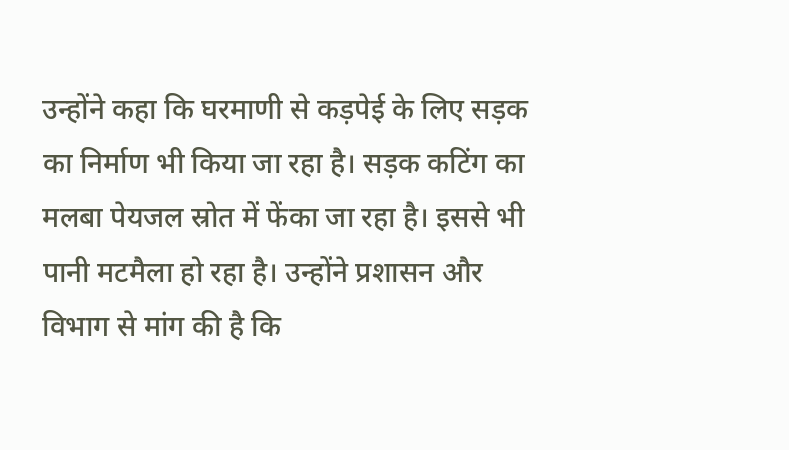उन्होंने कहा कि घरमाणी से कड़पेई के लिए सड़क का निर्माण भी किया जा रहा है। सड़क कटिंग का मलबा पेयजल स्रोत में फेंका जा रहा है। इससे भी पानी मटमैला हो रहा है। उन्होंने प्रशासन और विभाग से मांग की है कि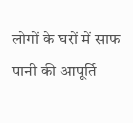लोगों के घरों में साफ पानी की आपूर्ति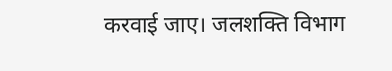करवाई जाए। जलशक्ति विभाग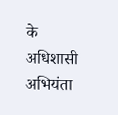के अधिशासी अभियंता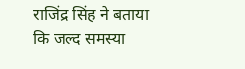राजिंद्र सिंह ने बताया कि जल्द समस्या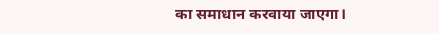का समाधान करवाया जाएगा।